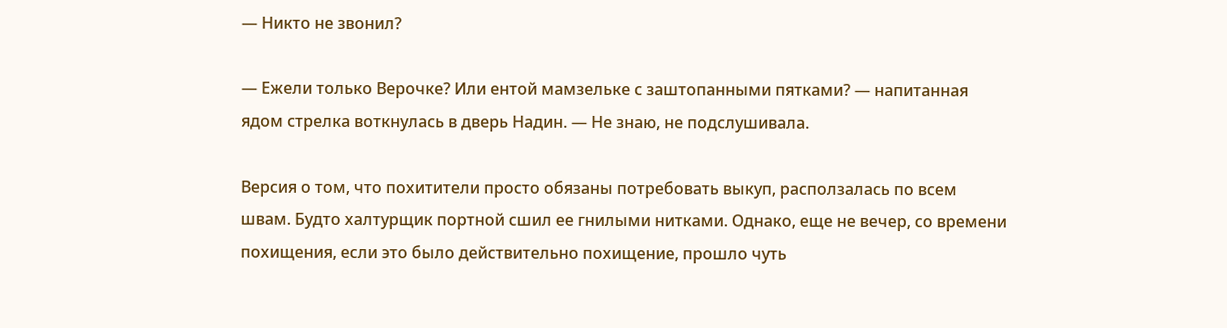— Никто не звонил?

— Ежели только Верочке? Или ентой мамзельке с заштопанными пятками? — напитанная ядом стрелка воткнулась в дверь Надин. — Не знаю, не подслушивала.

Версия о том, что похитители просто обязаны потребовать выкуп, расползалась по всем швам. Будто халтурщик портной сшил ее гнилыми нитками. Однако, еще не вечер, со времени похищения, если это было действительно похищение, прошло чуть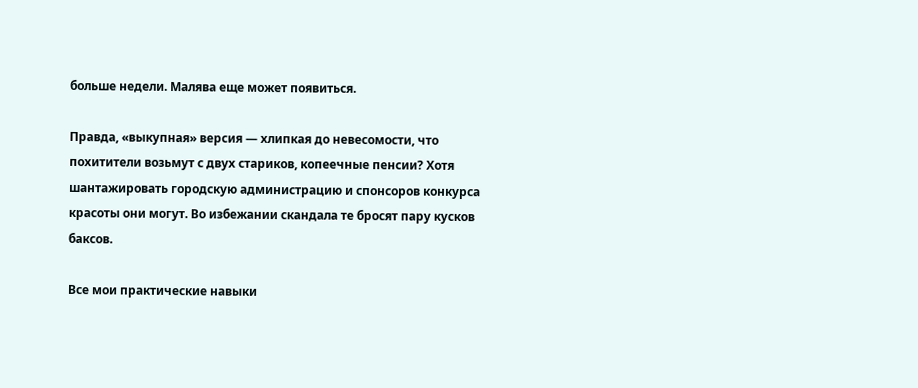больше недели. Малява еще может появиться.

Правда, «выкупная» версия — хлипкая до невесомости, что похитители возьмут с двух стариков, копеечные пенсии? Хотя шантажировать городскую администрацию и спонсоров конкурса красоты они могут. Во избежании скандала те бросят пару кусков баксов.

Все мои практические навыки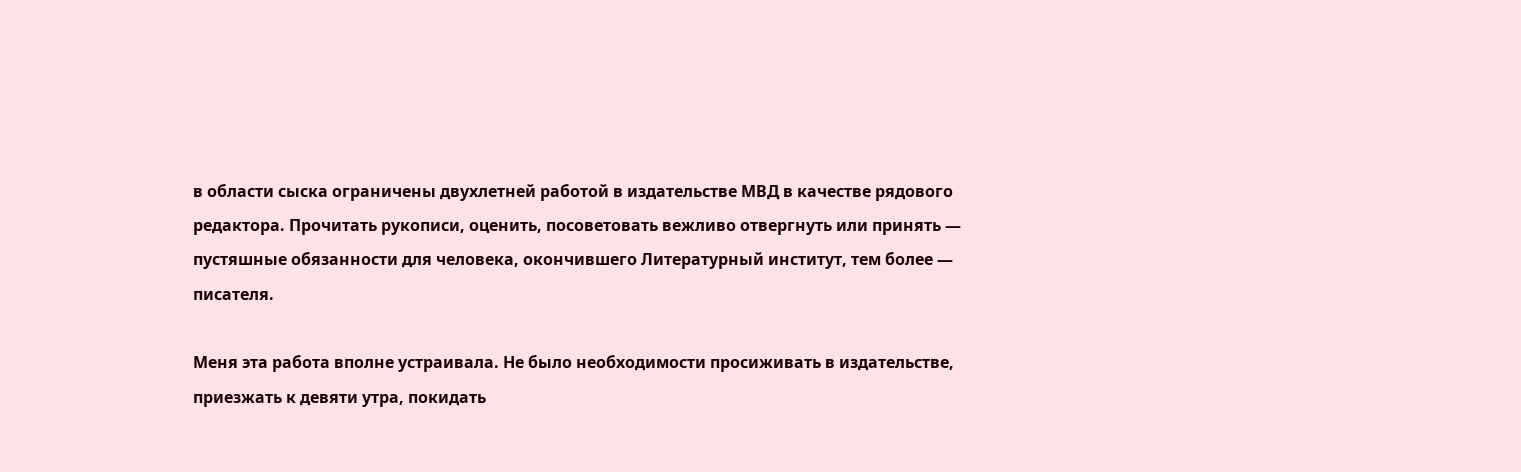в области сыска ограничены двухлетней работой в издательстве МВД в качестве рядового редактора. Прочитать рукописи, оценить, посоветовать вежливо отвергнуть или принять — пустяшные обязанности для человека, окончившего Литературный институт, тем более — писателя.

Меня эта работа вполне устраивала. Не было необходимости просиживать в издательстве, приезжать к девяти утра, покидать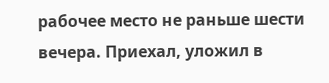рабочее место не раньше шести вечера. Приехал, уложил в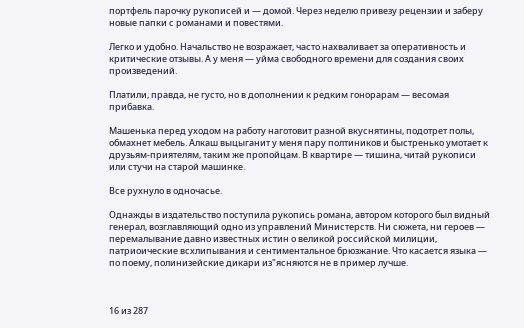портфель парочку рукописей и — домой. Через неделю привезу рецензии и заберу новые папки с романами и повестями.

Легко и удобно. Начальство не возражает, часто нахваливает за оперативность и критические отзывы. А у меня — уйма свободного времени для создания своих произведений.

Платили, правда, не густо, но в дополнении к редким гонорарам — весомая прибавка.

Машенька перед уходом на работу наготовит разной вкуснятины, подотрет полы, обмахнет мебель. Алкаш выцыганит у меня пару полтиников и быстренько умотает к друзьям-приятелям, таким же пропойцам. В квартире — тишина, читай рукописи или стучи на старой машинке.

Все рухнуло в одночасье.

Однажды в издательство поступила рукопись романа, автором которого был видный генерал, возглавляющий одно из управлений Министерств. Ни сюжета, ни героев — перемалывание давно известных истин о великой российской милиции, патриоические всхлипывания и сентиментальное брюзжание. Что касается языка — по поему, полинизейские дикари из"ясняются не в пример лучше.



16 из 287